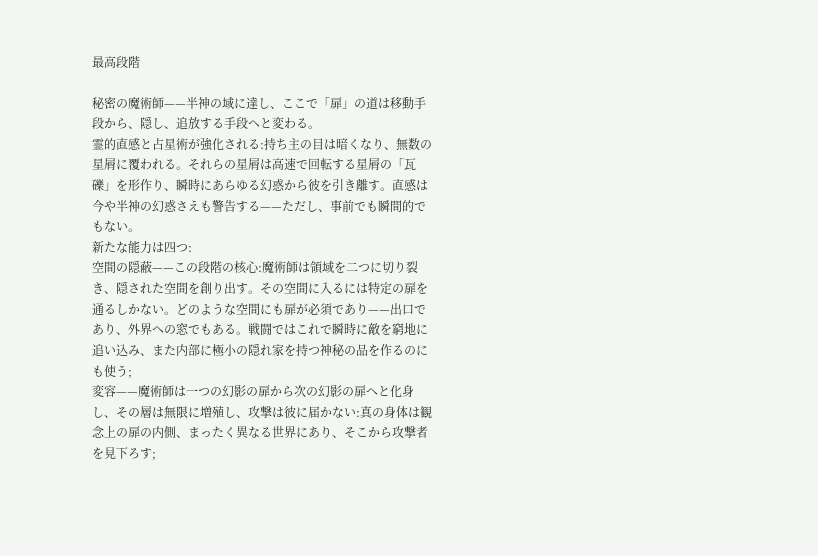最高段階

秘密の魔術師——半神の域に達し、ここで「扉」の道は移動手段から、隠し、追放する手段へと変わる。
霊的直感と占星術が強化される:持ち主の目は暗くなり、無数の星屑に覆われる。それらの星屑は高速で回転する星屑の「瓦礫」を形作り、瞬時にあらゆる幻惑から彼を引き離す。直感は今や半神の幻惑さえも警告する——ただし、事前でも瞬間的でもない。
新たな能力は四つ:
空間の隠蔽——この段階の核心:魔術師は領域を二つに切り裂き、隠された空間を創り出す。その空間に入るには特定の扉を通るしかない。どのような空間にも扉が必須であり——出口であり、外界への窓でもある。戦闘ではこれで瞬時に敵を窮地に追い込み、また内部に極小の隠れ家を持つ神秘の品を作るのにも使う;
変容——魔術師は一つの幻影の扉から次の幻影の扉へと化身し、その層は無限に増殖し、攻撃は彼に届かない:真の身体は観念上の扉の内側、まったく異なる世界にあり、そこから攻撃者を見下ろす;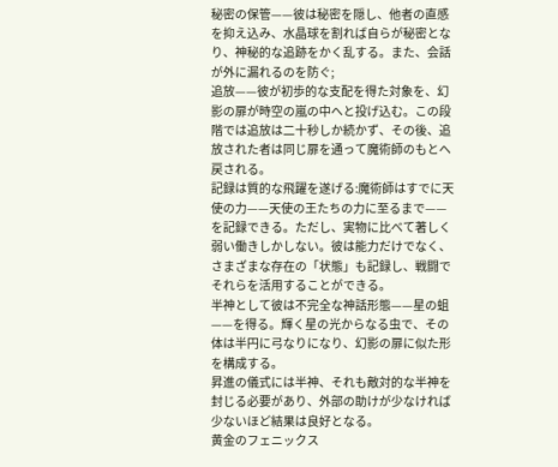秘密の保管——彼は秘密を隠し、他者の直感を抑え込み、水晶球を割れば自らが秘密となり、神秘的な追跡をかく乱する。また、会話が外に漏れるのを防ぐ;
追放——彼が初歩的な支配を得た対象を、幻影の扉が時空の嵐の中へと投げ込む。この段階では追放は二十秒しか続かず、その後、追放された者は同じ扉を通って魔術師のもとへ戻される。
記録は質的な飛躍を遂げる:魔術師はすでに天使の力——天使の王たちの力に至るまで——を記録できる。ただし、実物に比べて著しく弱い働きしかしない。彼は能力だけでなく、さまざまな存在の「状態」も記録し、戦闘でそれらを活用することができる。
半神として彼は不完全な神話形態——星の蛆——を得る。輝く星の光からなる虫で、その体は半円に弓なりになり、幻影の扉に似た形を構成する。
昇進の儀式には半神、それも敵対的な半神を封じる必要があり、外部の助けが少なければ少ないほど結果は良好となる。
黄金のフェニックス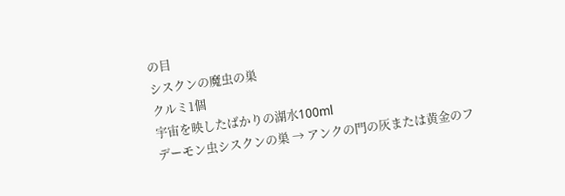の目
シスクンの魔虫の巣
クルミ1個
宇宙を映したばかりの湖水100ml
デーモン虫シスクンの巣 → アンクの門の灰または黄金のフ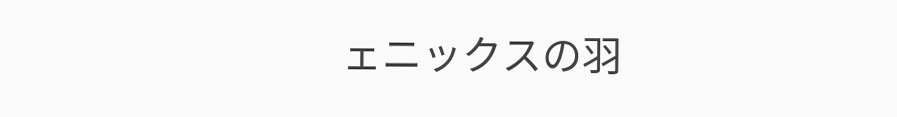ェニックスの羽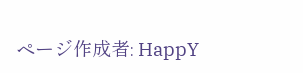ページ作成者: HappY